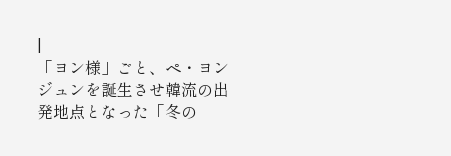|
「ヨン様」ごと、ペ・ヨンジュンを誕生させ韓流の出発地点となった「冬の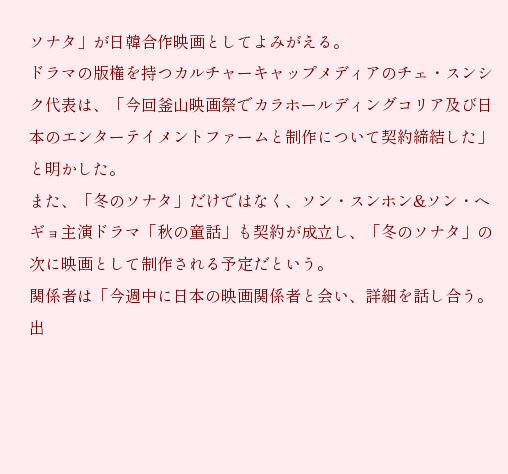ソナタ」が日韓合作映画としてよみがえる。
ドラマの版権を持つカルチャーキャップメディアのチェ・スンシク代表は、「今回釜山映画祭でカラホールディングコリア及び日本のエンターテイメントファームと制作について契約締結した」と明かした。
また、「冬のソナタ」だけではなく、ソン・スンホン&ソン・ヘギョ主演ドラマ「秋の童話」も契約が成立し、「冬のソナタ」の次に映画として制作される予定だという。
関係者は「今週中に日本の映画関係者と会い、詳細を話し合う。出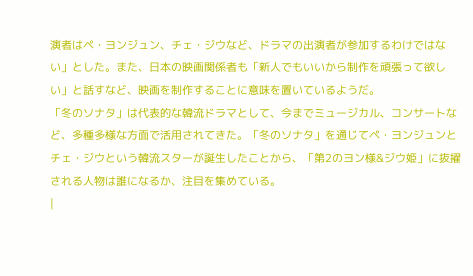演者はペ・ヨンジュン、チェ・ジウなど、ドラマの出演者が参加するわけではない」とした。また、日本の映画関係者も「新人でもいいから制作を頑張って欲しい」と話すなど、映画を制作することに意味を置いているようだ。
「冬のソナタ」は代表的な韓流ドラマとして、今までミュージカル、コンサートなど、多種多様な方面で活用されてきた。「冬のソナタ」を通じてペ・ヨンジュンとチェ・ジウという韓流スターが誕生したことから、「第2のヨン様&ジウ姫」に抜擢される人物は誰になるか、注目を集めている。
|